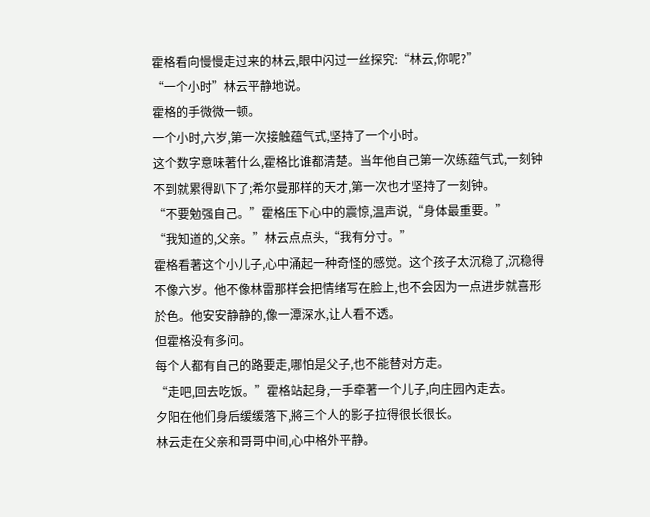霍格看向慢慢走过来的林云,眼中闪过一丝探究:“林云,你呢?”
“一个小时”林云平静地说。
霍格的手微微一顿。
一个小时,六岁,第一次接触蕴气式,坚持了一个小时。
这个数字意味著什么,霍格比谁都清楚。当年他自己第一次练蕴气式,一刻钟不到就累得趴下了;希尔曼那样的天才,第一次也才坚持了一刻钟。
“不要勉强自己。”霍格压下心中的震惊,温声说,“身体最重要。”
“我知道的,父亲。”林云点点头,“我有分寸。”
霍格看著这个小儿子,心中涌起一种奇怪的感觉。这个孩子太沉稳了,沉稳得不像六岁。他不像林雷那样会把情绪写在脸上,也不会因为一点进步就喜形於色。他安安静静的,像一潭深水,让人看不透。
但霍格没有多问。
每个人都有自己的路要走,哪怕是父子,也不能替对方走。
“走吧,回去吃饭。”霍格站起身,一手牵著一个儿子,向庄园內走去。
夕阳在他们身后缓缓落下,將三个人的影子拉得很长很长。
林云走在父亲和哥哥中间,心中格外平静。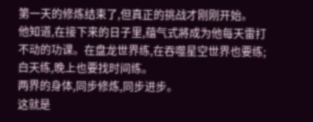第一天的修炼结束了,但真正的挑战才刚刚开始。
他知道,在接下来的日子里,蕴气式將成为他每天雷打不动的功课。在盘龙世界练,在吞噬星空世界也要练;白天练,晚上也要找时间练。
两界的身体,同步修炼,同步进步。
这就是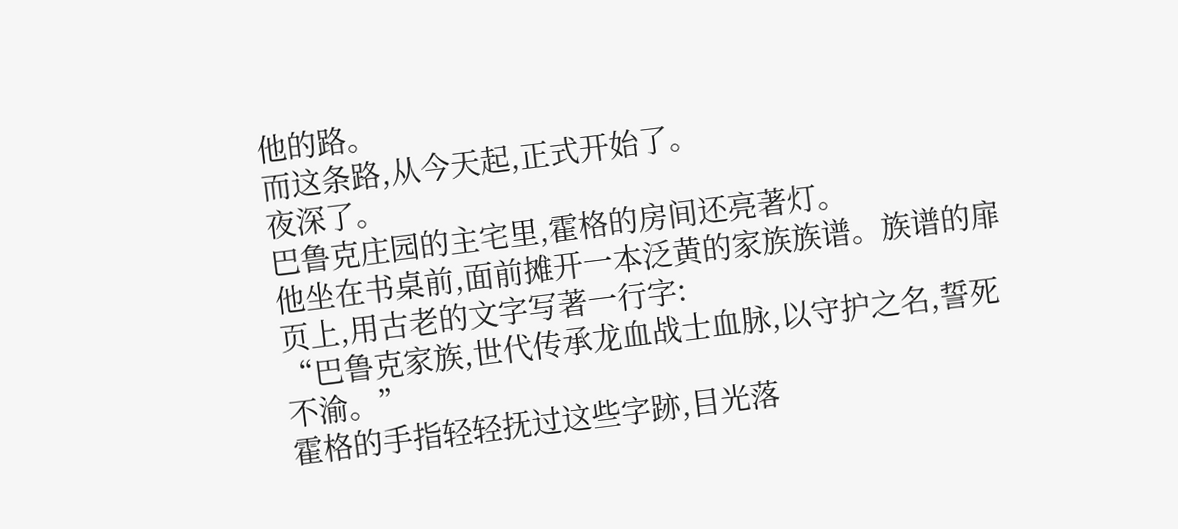他的路。
而这条路,从今天起,正式开始了。
夜深了。
巴鲁克庄园的主宅里,霍格的房间还亮著灯。
他坐在书桌前,面前摊开一本泛黄的家族族谱。族谱的扉页上,用古老的文字写著一行字:
“巴鲁克家族,世代传承龙血战士血脉,以守护之名,誓死不渝。”
霍格的手指轻轻抚过这些字跡,目光落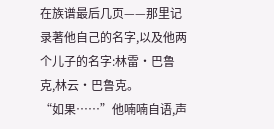在族谱最后几页——那里记录著他自己的名字,以及他两个儿子的名字:林雷·巴鲁克,林云·巴鲁克。
“如果……”他喃喃自语,声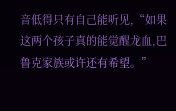音低得只有自己能听见,“如果这两个孩子真的能觉醒龙血,巴鲁克家族或许还有希望。”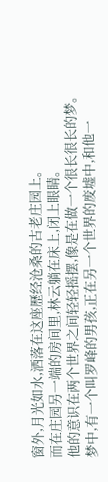窗外,月光如水,洒落在这座歷经沧桑的古老庄园上。
而在庄园另一端的房间里,林云躺在床上,闭上眼睛。
他的意识在两个世界之间轻轻摇摆,像是在做一个很长很长的梦。
梦中,有一个叫罗峰的男孩,正在另一个世界的废墟中,和他一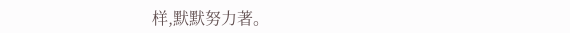样,默默努力著。